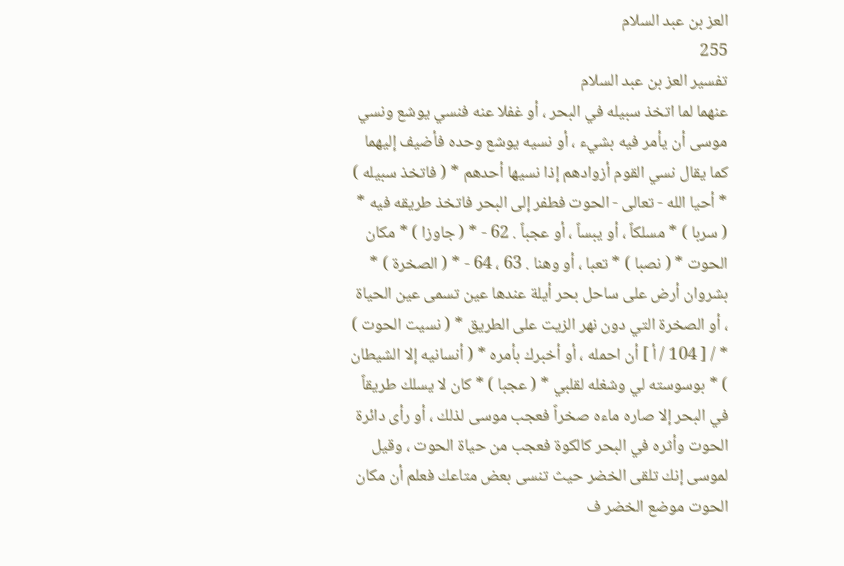العز بن عبد السلام
255
تفسير العز بن عبد السلام
عنهما لما اتخذ سبيله في البحر ، أو غفلا عنه فنسي يوشع ونسي موسى أن يأمر فيه بشيء ، أو نسيه يوشع وحده فأضيف إليهما كما يقال نسي القوم أزوادهم إذا نسيها أحدهم * ( فاتخذ سبيله ) * أحيا الله - تعالى - الحوت فطفر إلى البحر فاتخذ طريقه فيه * ( سربا ) * مسلكاً ، أو يبساً ، أو عجباً . 62 - * ( جاوزا ) * مكان الحوت * ( نصبا ) * تعبا ، أو وهنا . 63 ، 64 - * ( الصخرة ) * بشروان أرض على ساحل بحر أيلة عندها عين تسمى عين الحياة ، أو الصخرة التي دون نهر الزيت على الطريق * ( نسيت الحوت ) * / [ 104 / أ ] أن احمله ، أو أخبرك بأمره * ( أنسانيه إلا الشيطان ) * بوسوسته لي وشغله لقلبي * ( عجبا ) * كان لا يسلك طريقاً في البحر إلا صاره ماءه صخراً فعجب موسى لذلك ، أو رأى دائرة الحوت وأثره في البحر كالكوة فعجب من حياة الحوت ، وقيل لموسى إنك تلقى الخضر حيث تنسى بعض متاعك فعلم أن مكان الحوت موضع الخضر ف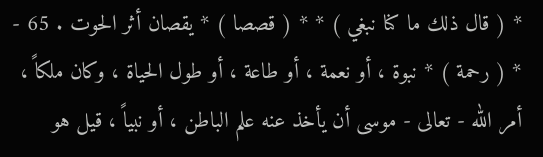* ( قال ذلك ما كنا نبغي ) * * ( قصصا ) * يقصان أثر الحوت . 65 - * ( رحمة ) * نبوة ، أو نعمة ، أو طاعة ، أو طول الحياة ، وكان ملكاً ، أمر الله - تعالى - موسى أن يأخذ عنه علم الباطن ، أو نبياً ، قيل هو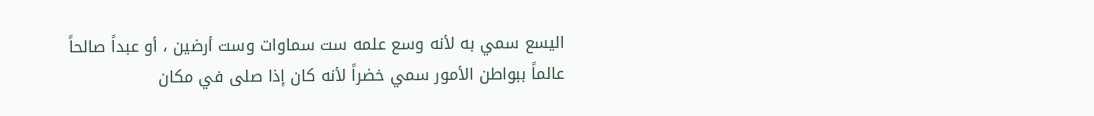اليسع سمي به لأنه وسع علمه ست سماوات وست أرضين ، أو عبداً صالحاً عالماً ببواطن الأمور سمي خضراً لأنه كان إذا صلى في مكان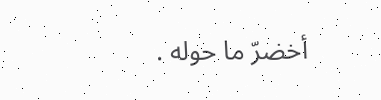أخضرّ ما حوله .